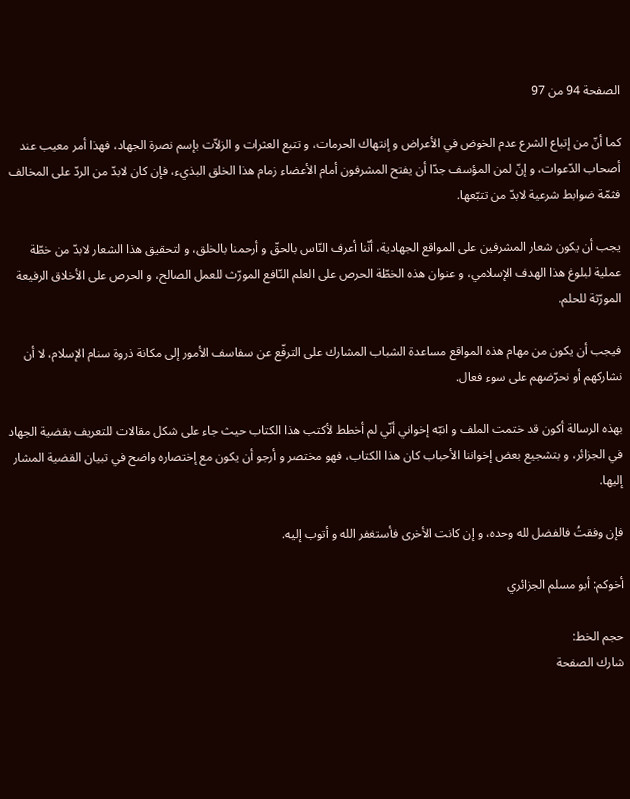الصفحة 94 من 97

كما أنّ من إتباع الشرع عدم الخوض في الأعراض و إنتهاك الحرمات، و تتبع العثرات و الزلاّت بإسم نصرة الجهاد، فهذا أمر معيب عند أصحاب الدّعوات، و إنّ لمن المؤسف جدّا أن يفتح المشرفون أمام الأعضاء زمام هذا الخلق البذيء، فإن كان لابدّ من الردّ على المخالف فثمّة ضوابط شرعية لابدّ من تتبّعها.

يجب أن يكون شعار المشرفين على المواقع الجهادية، أنّنا أعرف النّاس بالحقّ و أرحمنا بالخلق، و لتحقيق هذا الشعار لابدّ من خطّة عملية لبلوغ هذا الهدف الإسلامي، و عنوان هذه الخطّة الحرص على العلم النّافع المورّث للعمل الصالح، و الحرص على الأخلاق الرفيعة المورّثة للحلم.

فيجب أن يكون من مهام هذه المواقع مساعدة الشباب المشارك على الترفّع عن سفاسف الأمور إلى مكانة ذروة سنام الإسلام، لا أن نشاركهم أو نحرّضهم على سوء فعال.

بهذه الرسالة أكون قد ختمت الملف و انبّه إخواني أنّي لم أخطط لأكتب هذا الكتاب حيث جاء على شكل مقالات للتعريف بقضية الجهاد في الجزائر، و بتشجيع بعض إخواننا الأحباب كان هذا الكتاب، فهو مختصر و أرجو أن يكون مع إختصاره واضح في تبيان القضية المشار إليها.

فإن وفقتُ فالفضل لله وحده، و إن كانت الأخرى فأستغفر الله و أتوب إليه.

أخوكم: أبو مسلم الجزائري

حجم الخط:
شارك الصفحة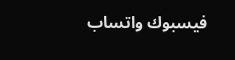فيسبوك واتساب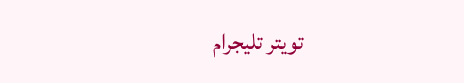تويتر تليجرام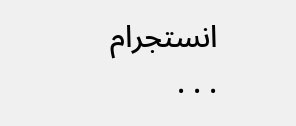انستجرام
. . .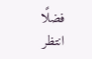فضلًا انتظر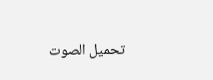تحميل الصوت